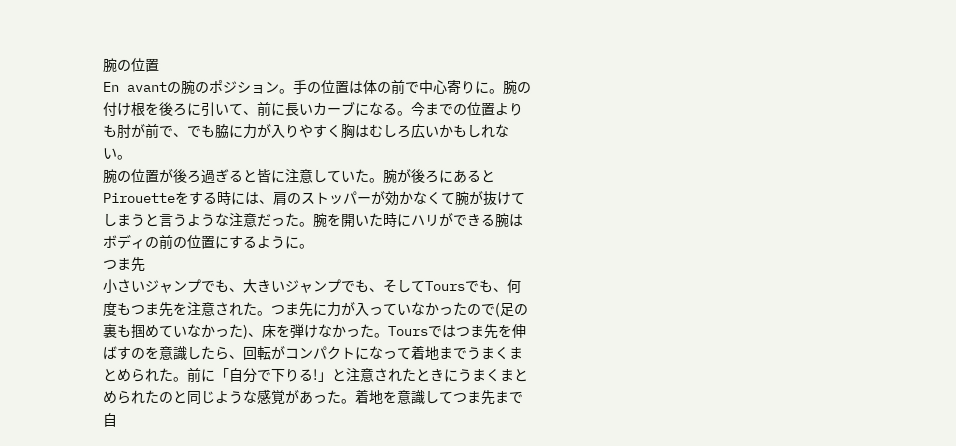腕の位置
En avantの腕のポジション。手の位置は体の前で中心寄りに。腕の付け根を後ろに引いて、前に長いカーブになる。今までの位置よりも肘が前で、でも脇に力が入りやすく胸はむしろ広いかもしれない。
腕の位置が後ろ過ぎると皆に注意していた。腕が後ろにあるとPirouetteをする時には、肩のストッパーが効かなくて腕が抜けてしまうと言うような注意だった。腕を開いた時にハリができる腕はボディの前の位置にするように。
つま先
小さいジャンプでも、大きいジャンプでも、そしてToursでも、何度もつま先を注意された。つま先に力が入っていなかったので(足の裏も掴めていなかった)、床を弾けなかった。Toursではつま先を伸ばすのを意識したら、回転がコンパクトになって着地までうまくまとめられた。前に「自分で下りる!」と注意されたときにうまくまとめられたのと同じような感覚があった。着地を意識してつま先まで自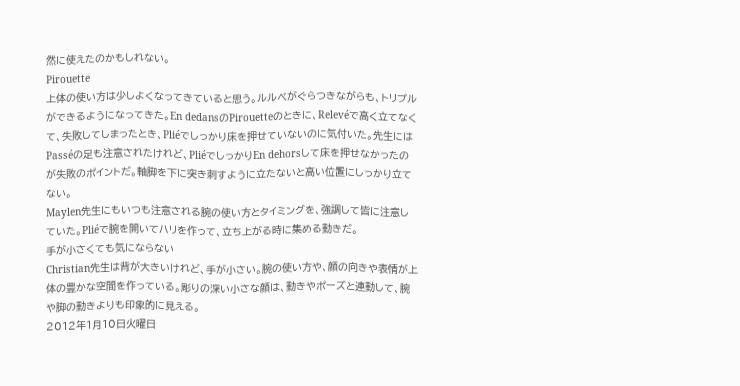然に使えたのかもしれない。
Pirouette
上体の使い方は少しよくなってきていると思う。ルルべがぐらつきながらも、トリプルができるようになってきた。En dedansのPirouetteのときに、Relevéで高く立てなくて、失敗してしまったとき、Pliéでしっかり床を押せていないのに気付いた。先生にはPasséの足も注意されたけれど、PliéでしっかりEn dehorsして床を押せなかったのが失敗のポイントだ。軸脚を下に突き刺すように立たないと高い位置にしっかり立てない。
Maylen先生にもいつも注意される腕の使い方とタイミングを、強調して皆に注意していた。Pliéで腕を開いてハリを作って、立ち上がる時に集める動きだ。
手が小さくても気にならない
Christian先生は背が大きいけれど、手が小さい。腕の使い方や、顔の向きや表情が上体の豊かな空間を作っている。彫りの深い小さな顔は、動きやポーズと連動して、腕や脚の動きよりも印象的に見える。
2012年1月10日火曜日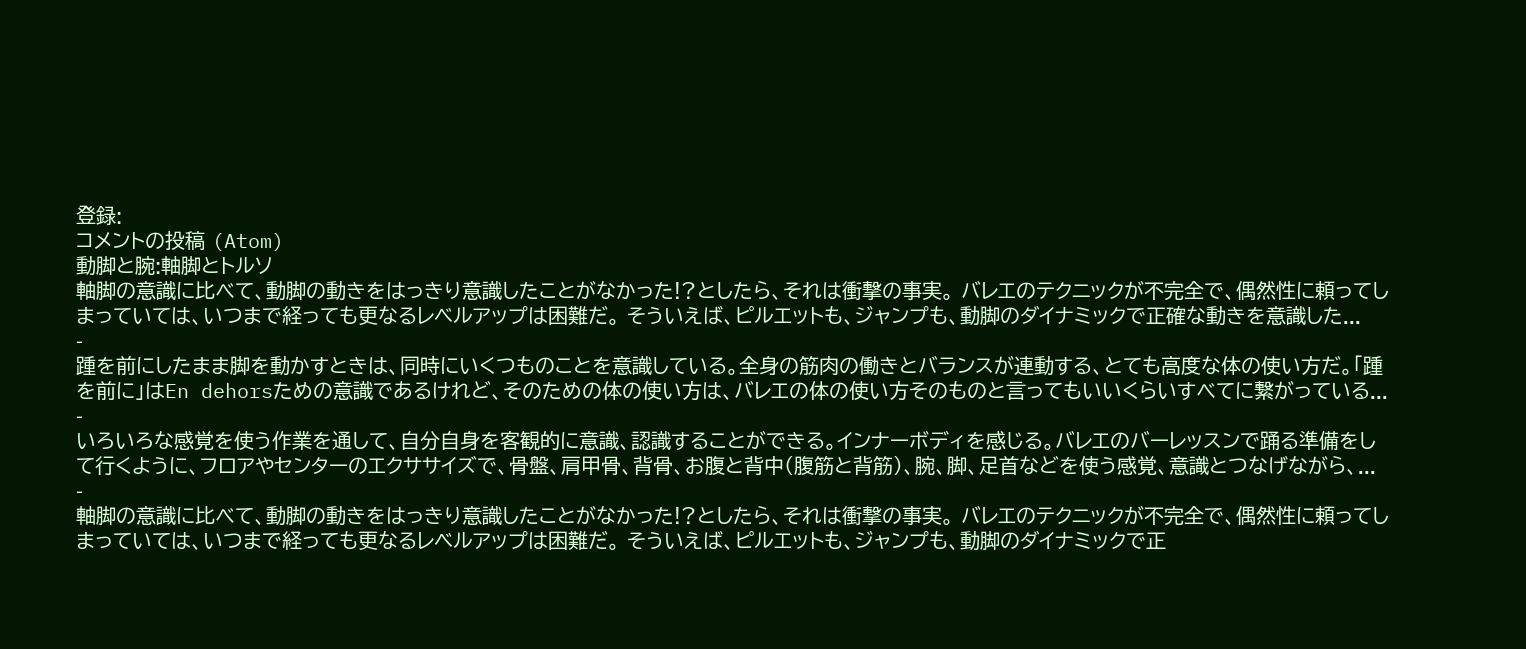登録:
コメントの投稿 (Atom)
動脚と腕:軸脚とトルソ
軸脚の意識に比べて、動脚の動きをはっきり意識したことがなかった!?としたら、それは衝撃の事実。 バレエのテクニックが不完全で、偶然性に頼ってしまっていては、いつまで経っても更なるレベルアップは困難だ。 そういえば、ピルエットも、ジャンプも、動脚のダイナミックで正確な動きを意識した...
-
踵を前にしたまま脚を動かすときは、同時にいくつものことを意識している。全身の筋肉の働きとバランスが連動する、とても高度な体の使い方だ。「踵を前に」はEn dehorsための意識であるけれど、そのための体の使い方は、バレエの体の使い方そのものと言ってもいいくらいすべてに繋がっている...
-
いろいろな感覚を使う作業を通して、自分自身を客観的に意識、認識することができる。インナーボディを感じる。バレエのバーレッスンで踊る準備をして行くように、フロアやセンターのエクササイズで、骨盤、肩甲骨、背骨、お腹と背中(腹筋と背筋)、腕、脚、足首などを使う感覚、意識とつなげながら、...
-
軸脚の意識に比べて、動脚の動きをはっきり意識したことがなかった!?としたら、それは衝撃の事実。 バレエのテクニックが不完全で、偶然性に頼ってしまっていては、いつまで経っても更なるレベルアップは困難だ。 そういえば、ピルエットも、ジャンプも、動脚のダイナミックで正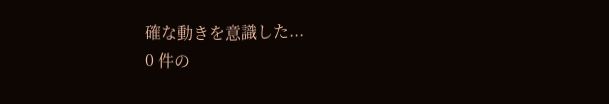確な動きを意識した...
0 件の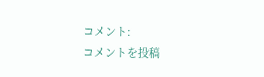コメント:
コメントを投稿